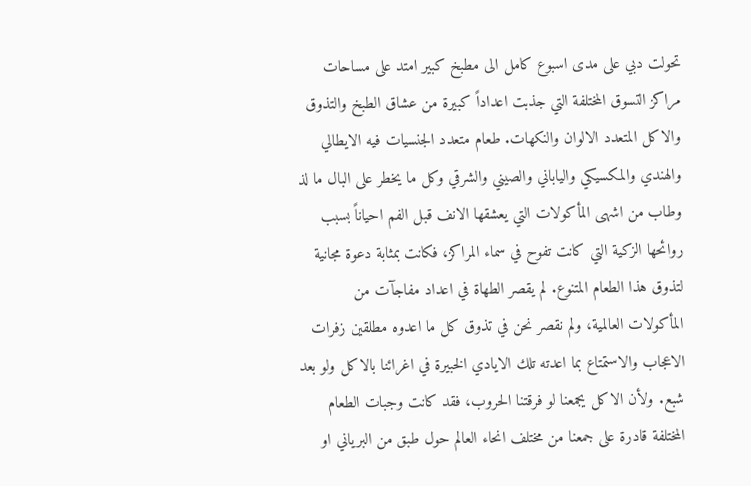تحولت دبي على مدى اسبوع كامل الى مطبخ كبير امتد على مساحات مراكز التسوق المختلفة التي جذبت اعداداً كبيرة من عشاق الطبخ والتذوق والاكل المتعدد الالوان والنكهات. طعام متعدد الجنسيات فيه الايطالي والهندي والمكسيكي والياباني والصيني والشرقي وكل ما يخطر على البال ما لذ وطاب من اشهى المأكولات التي يعشقها الانف قبل الفم احياناً بسبب روائحها الزكية التي كانت تفوح في سماء المراكز، فكانت بمثابة دعوة مجانية لتذوق هذا الطعام المتنوع. لم يقصر الطهاة في اعداد مفاجآت من المأكولات العالمية، ولم نقصر نحن في تذوق كل ما اعدوه مطلقين زفرات الاعجاب والاستمتاع بما اعدته تلك الايادي الخبيرة في اغرائنا بالاكل ولو بعد شبع. ولأن الاكل يجمعنا لو فرقتنا الحروب، فقد كانت وجبات الطعام المختلفة قادرة على جمعنا من مختلف انحاء العالم حول طبق من البرياني او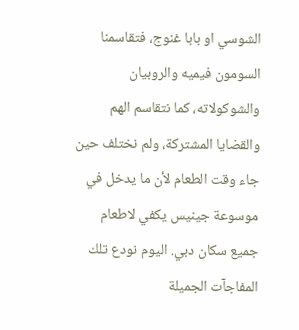الشوسي او بابا غنوج، فتقاسمنا السومون فيميه والروبيان والشوكولاته، كما نتقاسم الهم والقضايا المشتركة، ولم نختلف حين جاء وقت الطعام لأن ما يدخل في موسوعة جينيس يكفي لاطعام جميع سكان دبي. اليوم نودع تلك المفاجآت الجميلة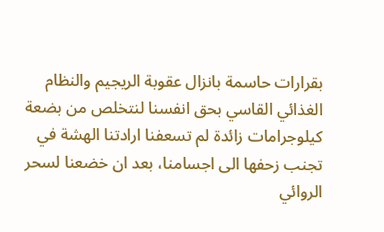بقرارات حاسمة بانزال عقوبة الريجيم والنظام الغذائي القاسي بحق انفسنا لنتخلص من بضعة كيلوجرامات زائدة لم تسعفنا ارادتنا الهشة في تجنب زحفها الى اجسامنا، بعد ان خضعنا لسحر الروائي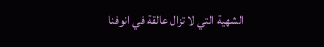الشهية التي لا تزال عالقة في انوفنا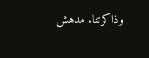وذاكرتنا. مدهش